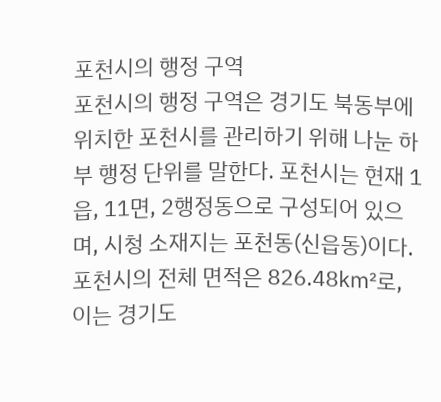포천시의 행정 구역
포천시의 행정 구역은 경기도 북동부에 위치한 포천시를 관리하기 위해 나눈 하부 행정 단위를 말한다. 포천시는 현재 1읍, 11면, 2행정동으로 구성되어 있으며, 시청 소재지는 포천동(신읍동)이다. 포천시의 전체 면적은 826.48㎢로, 이는 경기도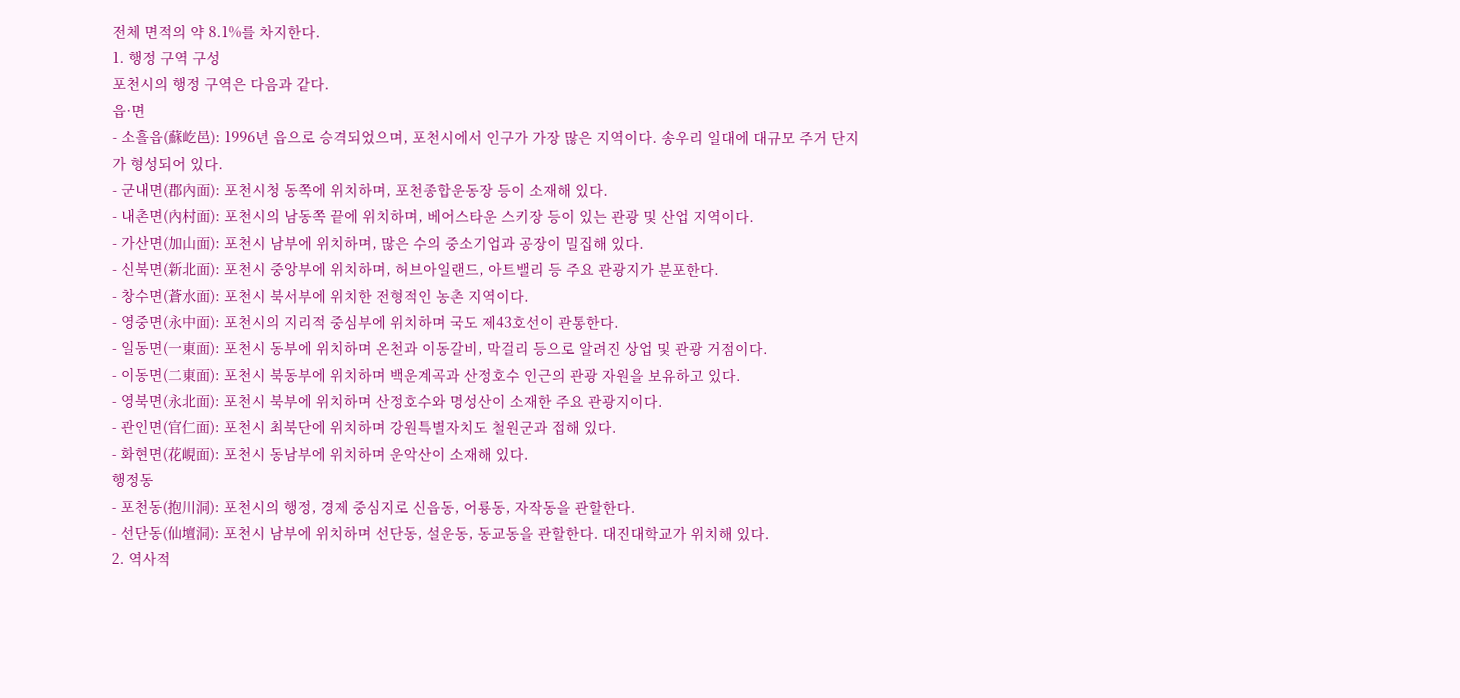전체 면적의 약 8.1%를 차지한다.
1. 행정 구역 구성
포천시의 행정 구역은 다음과 같다.
읍·면
- 소흘읍(蘇屹邑): 1996년 읍으로 승격되었으며, 포천시에서 인구가 가장 많은 지역이다. 송우리 일대에 대규모 주거 단지가 형성되어 있다.
- 군내면(郡內面): 포천시청 동쪽에 위치하며, 포천종합운동장 등이 소재해 있다.
- 내촌면(內村面): 포천시의 남동쪽 끝에 위치하며, 베어스타운 스키장 등이 있는 관광 및 산업 지역이다.
- 가산면(加山面): 포천시 남부에 위치하며, 많은 수의 중소기업과 공장이 밀집해 있다.
- 신북면(新北面): 포천시 중앙부에 위치하며, 허브아일랜드, 아트밸리 등 주요 관광지가 분포한다.
- 창수면(蒼水面): 포천시 북서부에 위치한 전형적인 농촌 지역이다.
- 영중면(永中面): 포천시의 지리적 중심부에 위치하며 국도 제43호선이 관통한다.
- 일동면(一東面): 포천시 동부에 위치하며 온천과 이동갈비, 막걸리 등으로 알려진 상업 및 관광 거점이다.
- 이동면(二東面): 포천시 북동부에 위치하며 백운계곡과 산정호수 인근의 관광 자원을 보유하고 있다.
- 영북면(永北面): 포천시 북부에 위치하며 산정호수와 명성산이 소재한 주요 관광지이다.
- 관인면(官仁面): 포천시 최북단에 위치하며 강원특별자치도 철원군과 접해 있다.
- 화현면(花峴面): 포천시 동남부에 위치하며 운악산이 소재해 있다.
행정동
- 포천동(抱川洞): 포천시의 행정, 경제 중심지로 신읍동, 어룡동, 자작동을 관할한다.
- 선단동(仙壇洞): 포천시 남부에 위치하며 선단동, 설운동, 동교동을 관할한다. 대진대학교가 위치해 있다.
2. 역사적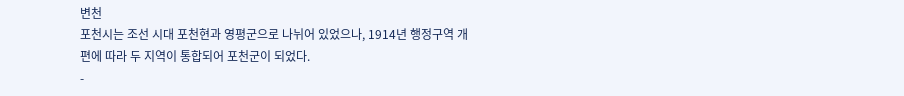변천
포천시는 조선 시대 포천현과 영평군으로 나뉘어 있었으나, 1914년 행정구역 개편에 따라 두 지역이 통합되어 포천군이 되었다.
-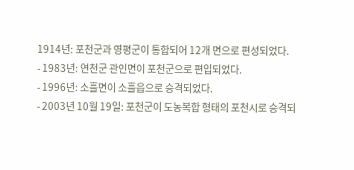1914년: 포천군과 영평군이 통합되어 12개 면으로 편성되었다.
- 1983년: 연천군 관인면이 포천군으로 편입되었다.
- 1996년: 소흘면이 소흘읍으로 승격되었다.
- 2003년 10월 19일: 포천군이 도농복합 형태의 포천시로 승격되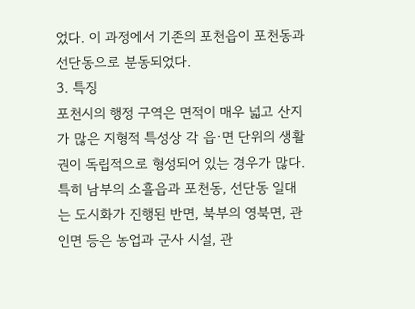었다. 이 과정에서 기존의 포천읍이 포천동과 선단동으로 분동되었다.
3. 특징
포천시의 행정 구역은 면적이 매우 넓고 산지가 많은 지형적 특성상 각 읍·면 단위의 생활권이 독립적으로 형성되어 있는 경우가 많다. 특히 남부의 소흘읍과 포천동, 선단동 일대는 도시화가 진행된 반면, 북부의 영북면, 관인면 등은 농업과 군사 시설, 관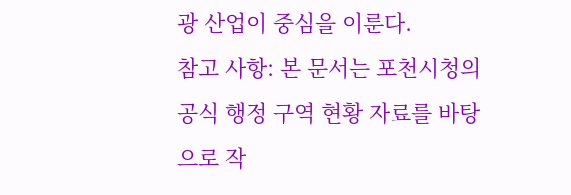광 산업이 중심을 이룬다.
참고 사항: 본 문서는 포천시청의 공식 행정 구역 현황 자료를 바탕으로 작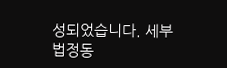성되었습니다. 세부 법정동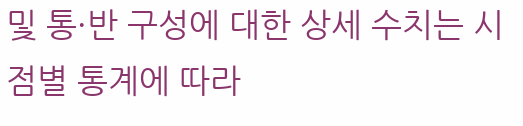및 통·반 구성에 대한 상세 수치는 시점별 통계에 따라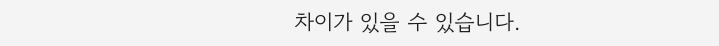차이가 있을 수 있습니다.